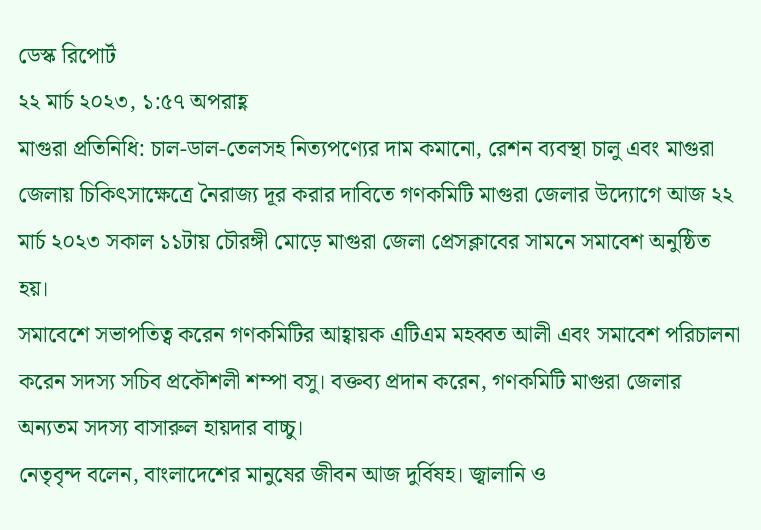ডেস্ক রিপোর্ট
২২ মার্চ ২০২৩, ১:৫৭ অপরাহ্ণ
মাগুরা প্রতিনিধি: চাল-ডাল-তেলসহ নিত্যপণ্যের দাম কমানো, রেশন ব্যবস্থা চালু এবং মাগুরা জেলায় চিকিৎসাক্ষেত্রে নৈরাজ্য দূর করার দাবিতে গণকমিটি মাগুরা জেলার উদ্যোগে আজ ২২ মার্চ ২০২৩ সকাল ১১টায় চৌরঙ্গী মোড়ে মাগুরা জেলা প্রেসক্লাবের সামনে সমাবেশ অনুষ্ঠিত হয়।
সমাবেশে সভাপতিত্ব করেন গণকমিটির আহ্বায়ক এটিএম মহব্বত আলী এবং সমাবেশ পরিচালনা করেন সদস্য সচিব প্রকৌশলী শম্পা বসু। বক্তব্য প্রদান করেন, গণকমিটি মাগুরা জেলার অন্যতম সদস্য বাসারুল হায়দার বাচ্চু।
নেতৃবৃন্দ বলেন, বাংলাদেশের মানুষের জীবন আজ দুর্বিষহ। জ্বালানি ও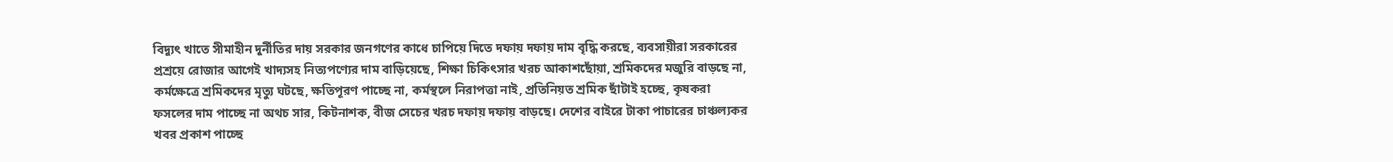বিদ্যুৎ খাতে সীমাহীন দুর্নীতির দায় সরকার জনগণের কাধে চাপিয়ে দিতে দফায় দফায় দাম বৃদ্ধি করছে, ব্যবসায়ীরা সরকারের প্রশ্রয়ে রোজার আগেই খাদ্যসহ নিত্যপণ্যের দাম বাড়িয়েছে, শিক্ষা চিকিৎসার খরচ আকাশছোঁয়া, শ্রমিকদের মজুরি বাড়ছে না, কর্মক্ষেত্রে শ্রমিকদের মৃত্যু ঘটছে, ক্ষতিপূরণ পাচ্ছে না, কর্মস্থলে নিরাপত্তা নাই, প্রতিনিয়ত শ্রমিক ছাঁটাই হচ্ছে, কৃষকরা ফসলের দাম পাচ্ছে না অথচ সার, কিটনাশক, বীজ সেচের খরচ দফায় দফায় বাড়ছে। দেশের বাইরে টাকা পাচারের চাঞ্চল্যকর খবর প্রকাশ পাচ্ছে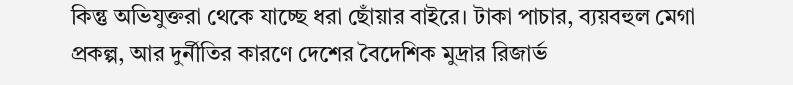কিন্তু অভিযুক্তরা থেকে যাচ্ছে ধরা ছোঁয়ার বাইরে। টাকা পাচার, ব্যয়বহুল মেগা প্রকল্প, আর দুর্নীতির কারণে দেশের বৈদেশিক মুদ্রার রিজার্ভ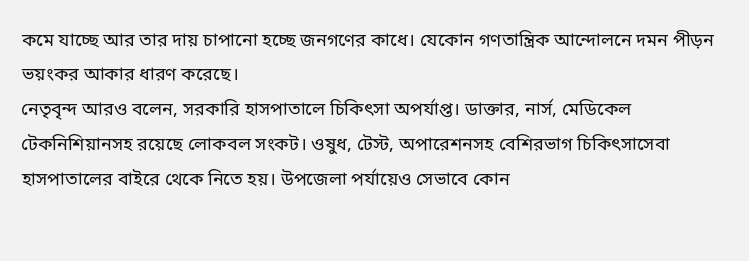কমে যাচ্ছে আর তার দায় চাপানো হচ্ছে জনগণের কাধে। যেকোন গণতান্ত্রিক আন্দোলনে দমন পীড়ন ভয়ংকর আকার ধারণ করেছে।
নেতৃবৃন্দ আরও বলেন, সরকারি হাসপাতালে চিকিৎসা অপর্যাপ্ত। ডাক্তার, নার্স, মেডিকেল টেকনিশিয়ানসহ রয়েছে লোকবল সংকট। ওষুধ, টেস্ট, অপারেশনসহ বেশিরভাগ চিকিৎসাসেবা হাসপাতালের বাইরে থেকে নিতে হয়। উপজেলা পর্যায়েও সেভাবে কোন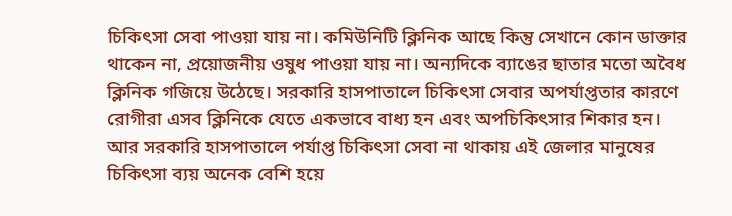চিকিৎসা সেবা পাওয়া যায় না। কমিউনিটি ক্লিনিক আছে কিন্তু সেখানে কোন ডাক্তার থাকেন না, প্রয়োজনীয় ওষুধ পাওয়া যায় না। অন্যদিকে ব্যাঙের ছাতার মতো অবৈধ ক্লিনিক গজিয়ে উঠেছে। সরকারি হাসপাতালে চিকিৎসা সেবার অপর্যাপ্ততার কারণে রোগীরা এসব ক্লিনিকে যেতে একভাবে বাধ্য হন এবং অপচিকিৎসার শিকার হন। আর সরকারি হাসপাতালে পর্যাপ্ত চিকিৎসা সেবা না থাকায় এই জেলার মানুষের চিকিৎসা ব্যয় অনেক বেশি হয়ে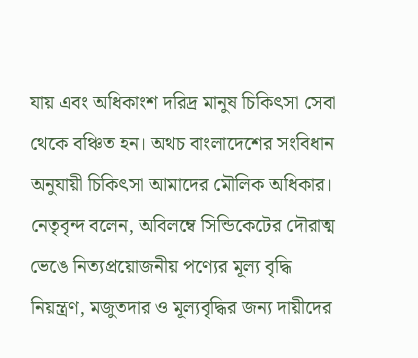যায় এবং অধিকাংশ দরিদ্র মানুষ চিকিৎসা সেবা থেকে বঞ্চিত হন। অথচ বাংলাদেশের সংবিধান অনুযায়ী চিকিৎসা আমাদের মৌলিক অধিকার।
নেতৃবৃন্দ বলেন, অবিলম্বে সিন্ডিকেটের দৌরাত্ম ভেঙে নিত্যপ্রয়োজনীয় পণ্যের মূল্য বৃদ্ধি নিয়ন্ত্রণ, মজুতদার ও মূল্যবৃদ্ধির জন্য দায়ীদের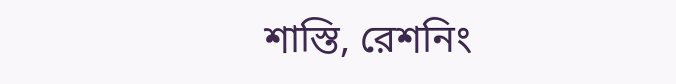শাস্তি, রেশনিং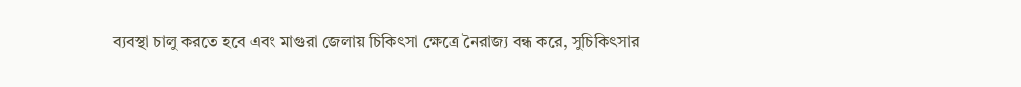ব্যবস্থা চালু করতে হবে এবং মাগুরা জেলায় চিকিৎসা ক্ষেত্রে নৈরাজ্য বন্ধ করে, সুচিকিৎসার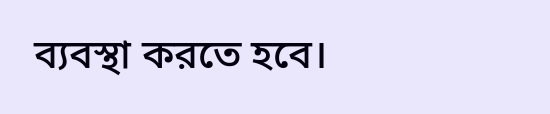ব্যবস্থা করতে হবে।